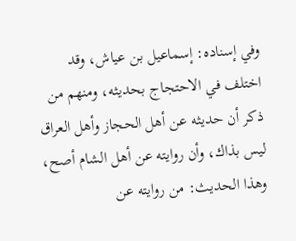وفي إسناده: إسماعيل بن عياش، وقد اختلف في الاحتجاج بحديثه، ومنهم من ذكر أن حديثه عن أهل الحجاز وأهل العراق ليس بذاك، وأن روايته عن أهل الشام أصح، وهذا الحديث: من روايته عن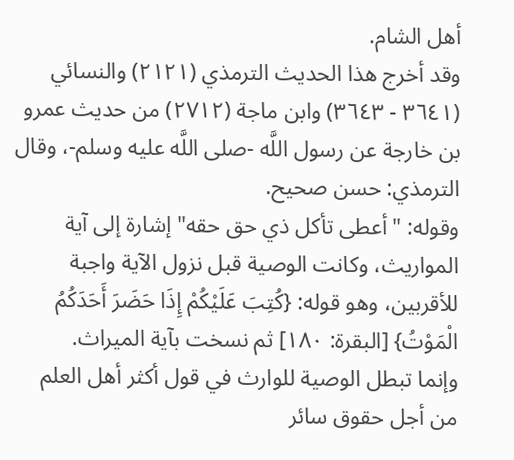أهل الشام.
وقد أخرج هذا الحديث الترمذي (٢١٢١) والنسائي (٣٦٤١ - ٣٦٤٣) وابن ماجة (٢٧١٢) من حديث عمرو بن خارجة عن رسول اللَّه -صلى اللَّه عليه وسلم-، وقال الترمذي: حسن صحيح.
وقوله: "أعطى تأكل ذي حق حقه" إشارة إلى آية المواريث، وكانت الوصية قبل نزول الآية واجبة للأقربين، وهو قوله: {كُتِبَ عَلَيْكُمْ إِذَا حَضَرَ أَحَدَكُمُ الْمَوْتُ} [البقرة: ١٨٠] ثم نسخت بآية الميراث.
وإنما تبطل الوصية للوارث في قول أكثر أهل العلم من أجل حقوق سائر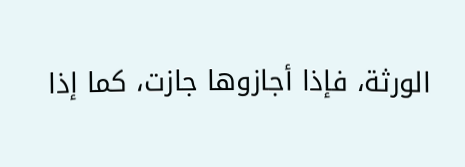الورثة، فإذا أجازوها جازت، كما إذا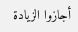أجازوا الزيادة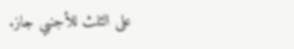على الثلث للأجنبي جاز.